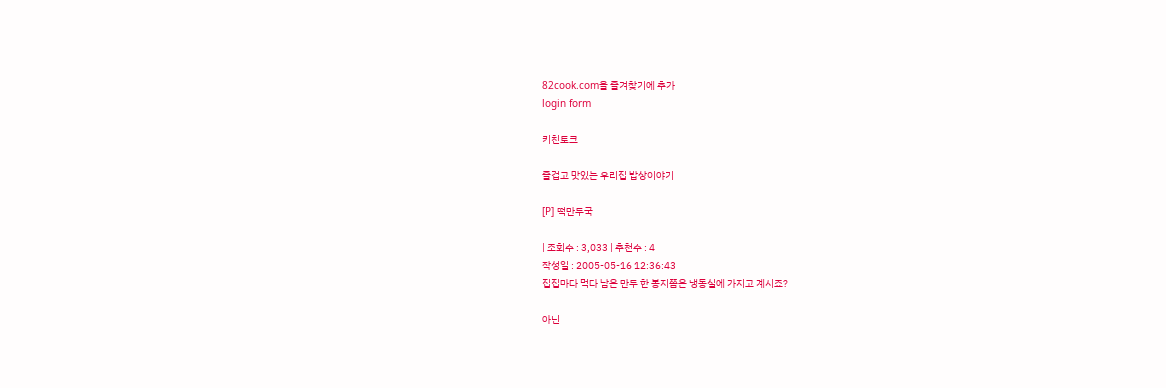82cook.com을 즐겨찾기에 추가
login form

키친토크

즐겁고 맛있는 우리집 밥상이야기

[P] 떡만두국

| 조회수 : 3,033 | 추천수 : 4
작성일 : 2005-05-16 12:36:43
집집마다 먹다 남은 만두 한 봉지쯤은 냉동실에 가지고 계시죠?

아닌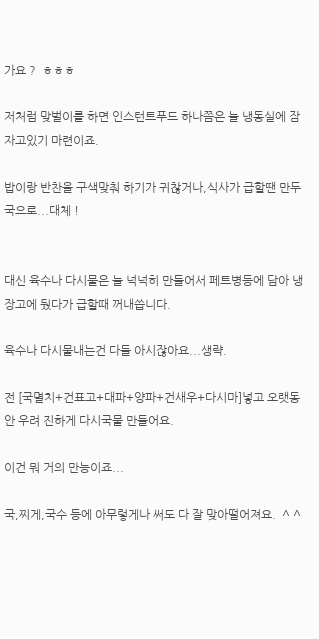가요 ?  ㅎㅎㅎ

저처럼 맞벌이를 하면 인스턴트푸드 하나쯤은 늘 냉동실에 잠자고있기 마련이죠.

밥이랑 반찬을 구색맞춰 하기가 귀찮거나,식사가 급할땐 만두국으로...대체 !


대신 육수나 다시물은 늘 넉넉히 만들어서 페트병등에 담아 냉장고에 뒀다가 급할때 꺼내씁니다.

육수나 다시물내는건 다들 아시잖아요...생략.

전 [국멸치+건표고+대파+양파+건새우+다시마]넣고 오랫동안 우려 진하게 다시국물 만들어요.

이건 뭐 거의 만능이죠...

국,찌게,국수 등에 아무렇게나 써도 다 잘 맞아떨어져요.  ^ ^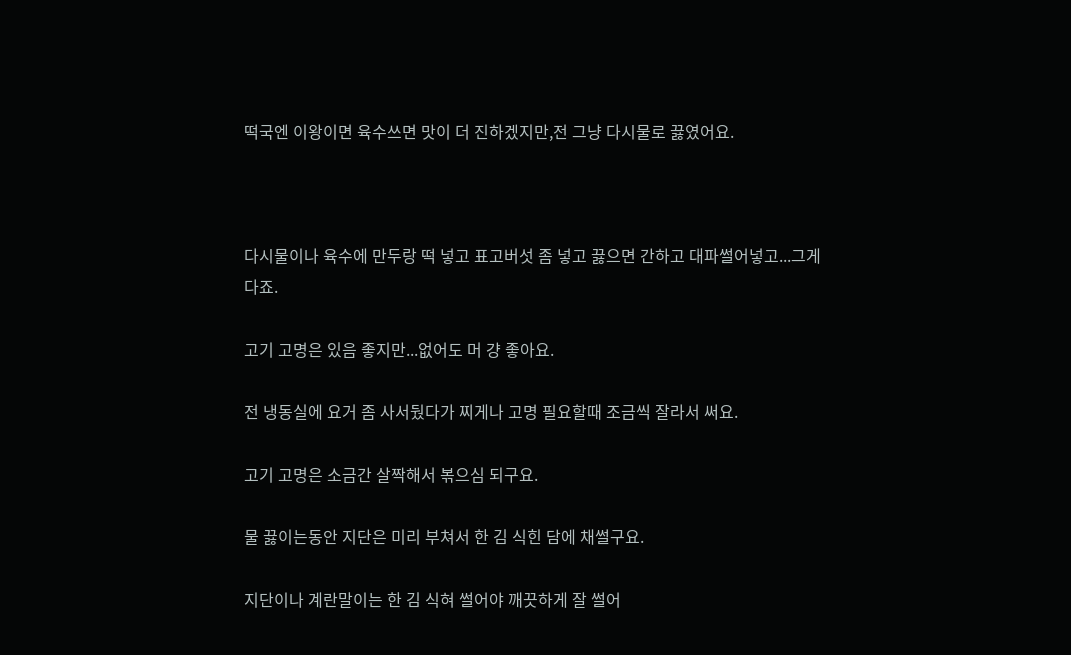떡국엔 이왕이면 육수쓰면 맛이 더 진하겠지만,전 그냥 다시물로 끓였어요.



다시물이나 육수에 만두랑 떡 넣고 표고버섯 좀 넣고 끓으면 간하고 대파썰어넣고...그게 다죠.

고기 고명은 있음 좋지만...없어도 머 걍 좋아요.

전 냉동실에 요거 좀 사서뒀다가 찌게나 고명 필요할때 조금씩 잘라서 써요.

고기 고명은 소금간 살짝해서 볶으심 되구요.

물 끓이는동안 지단은 미리 부쳐서 한 김 식힌 담에 채썰구요.

지단이나 계란말이는 한 김 식혀 썰어야 깨끗하게 잘 썰어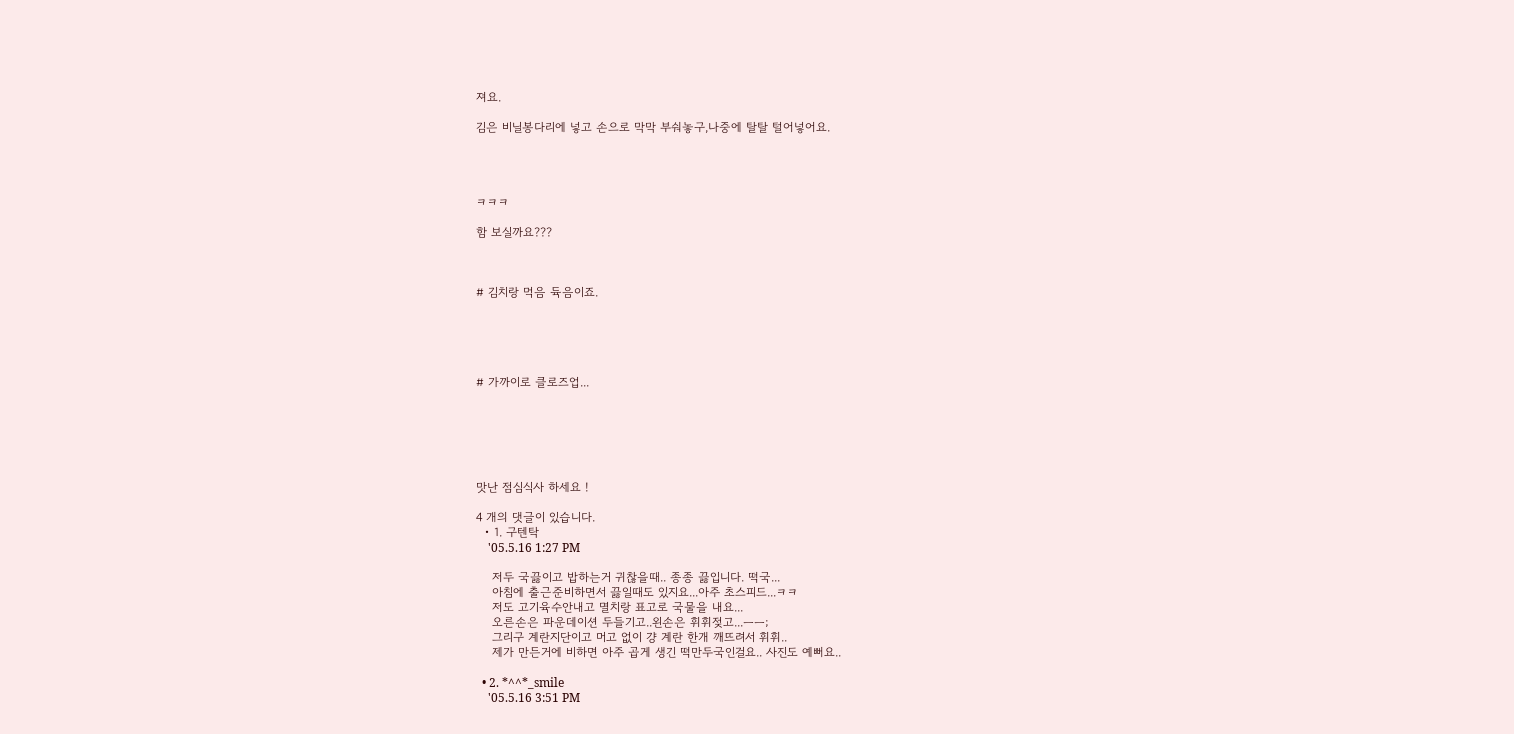져요.

김은 비닐봉다리에 넣고 손으로 막막 부숴놓구,나중에 탈탈 털어넣어요.




ㅋㅋㅋ

함 보실까요???



# 김치랑 먹음 듁음이죠.





# 가까이로 클로즈업...






맛난 점심식사 하세요 !

4 개의 댓글이 있습니다.
  • 1. 구텐탁
    '05.5.16 1:27 PM

    저두 국끓이고 밥하는거 귀찮을때.. 종종 끓입니다. 떡국...
    아침에 출근준비하면서 끓일때도 있지요...아주 초스피드...ㅋㅋ
    저도 고기육수안내고 멸치랑 표고로 국물을 내요...
    오른손은 파운데이션 두들기고..왼손은 휘휘젖고...ㅡㅡ;
    그리구 계란지단이고 머고 없이 걍 계란 한개 깨뜨려서 휘휘..
    제가 만든거에 비하면 아주 곱게 생긴 떡만두국인걸요.. 사진도 예뻐요..

  • 2. *^^*_smile
    '05.5.16 3:51 PM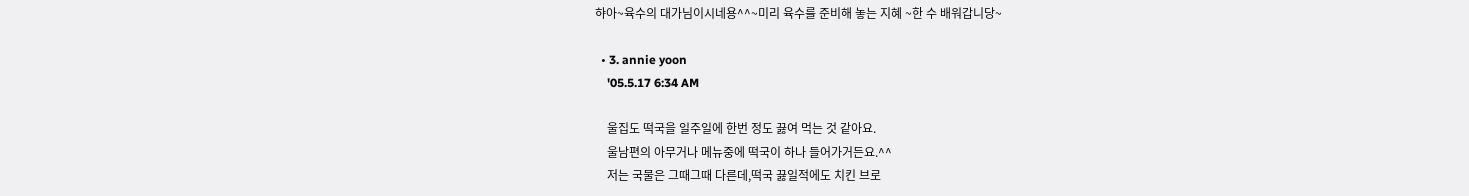햐아~육수의 대가님이시네용^^~미리 육수를 준비해 놓는 지혜 ~한 수 배워갑니당~

  • 3. annie yoon
    '05.5.17 6:34 AM

    울집도 떡국을 일주일에 한번 정도 끓여 먹는 것 같아요.
    울남편의 아무거나 메뉴중에 떡국이 하나 들어가거든요.^^
    저는 국물은 그때그때 다른데,떡국 끓일적에도 치킨 브로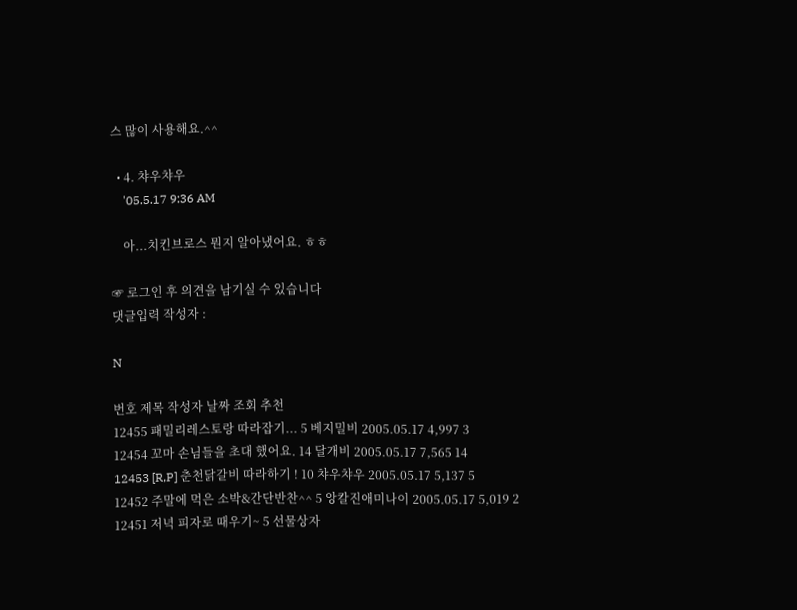스 많이 사용해요.^^

  • 4. 챠우챠우
    '05.5.17 9:36 AM

    아...치킨브로스 뭔지 알아냈어요. ㅎㅎ

☞ 로그인 후 의견을 남기실 수 있습니다
댓글입력 작성자 :

N

번호 제목 작성자 날짜 조회 추천
12455 패밀리레스토랑 따라잡기... 5 베지밀비 2005.05.17 4,997 3
12454 꼬마 손님들을 초대 했어요. 14 달개비 2005.05.17 7,565 14
12453 [R,P] 춘천닭갈비 따라하기 ! 10 챠우챠우 2005.05.17 5,137 5
12452 주말에 먹은 소박&간단반찬^^ 5 앙칼진애미나이 2005.05.17 5,019 2
12451 저녁 피자로 때우기~ 5 선물상자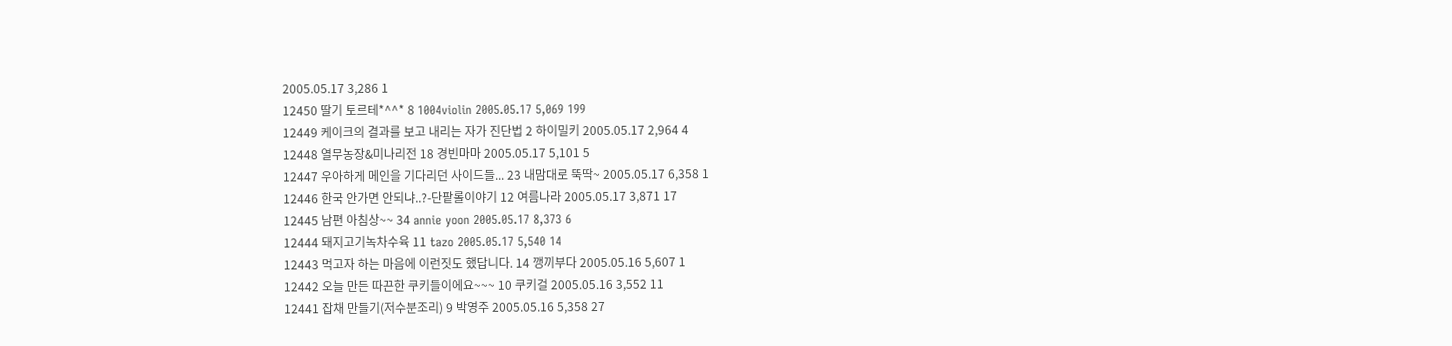2005.05.17 3,286 1
12450 딸기 토르테*^^* 8 1004violin 2005.05.17 5,069 199
12449 케이크의 결과를 보고 내리는 자가 진단법 2 하이밀키 2005.05.17 2,964 4
12448 열무농장&미나리전 18 경빈마마 2005.05.17 5,101 5
12447 우아하게 메인을 기다리던 사이드들... 23 내맘대로 뚝딱~ 2005.05.17 6,358 1
12446 한국 안가면 안되냐..?-단팥롤이야기 12 여름나라 2005.05.17 3,871 17
12445 남편 아침상~~ 34 annie yoon 2005.05.17 8,373 6
12444 돼지고기녹차수육 11 tazo 2005.05.17 5,540 14
12443 먹고자 하는 마음에 이런짓도 했답니다. 14 깽끼부다 2005.05.16 5,607 1
12442 오늘 만든 따끈한 쿠키들이에요~~~ 10 쿠키걸 2005.05.16 3,552 11
12441 잡채 만들기(저수분조리) 9 박영주 2005.05.16 5,358 27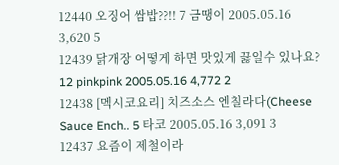12440 오징어 쌈밥??!! 7 금땡이 2005.05.16 3,620 5
12439 닭개장 어떻게 하면 맛있게 끓일수 있나요? 12 pinkpink 2005.05.16 4,772 2
12438 [멕시코요리] 치즈소스 엔칠라다(Cheese Sauce Ench.. 5 타코 2005.05.16 3,091 3
12437 요즘이 제철이라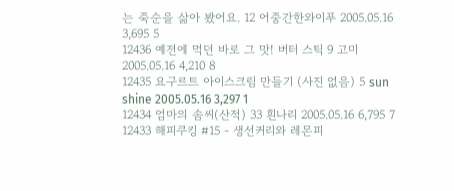는 죽순을 삶아 봤어요. 12 어중간한와이푸 2005.05.16 3,695 5
12436 예전에 먹던 바로 그 맛! 버터 스틱 9 고미 2005.05.16 4,210 8
12435 요구르트 아이스크림 만들기 (사진 없음) 5 sun shine 2005.05.16 3,297 1
12434 엄마의 솜씨(산적) 33 흰나리 2005.05.16 6,795 7
12433 해피쿠킹 #15 - 생선커리와 레몬피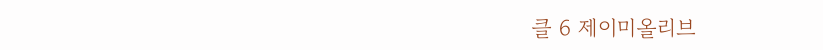클 6 제이미올리브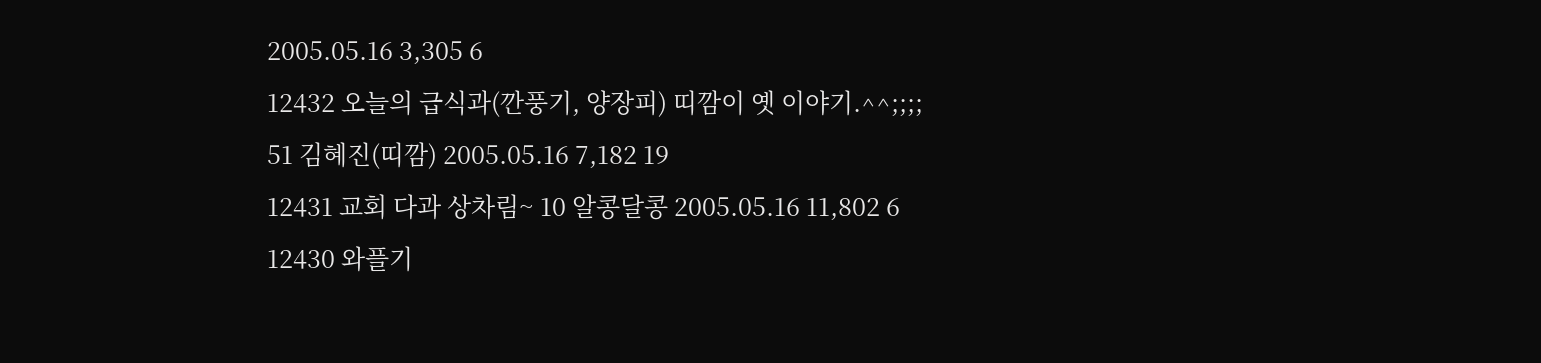2005.05.16 3,305 6
12432 오늘의 급식과(깐풍기, 양장피) 띠깜이 옛 이야기.^^;;;; 51 김혜진(띠깜) 2005.05.16 7,182 19
12431 교회 다과 상차림~ 10 알콩달콩 2005.05.16 11,802 6
12430 와플기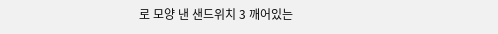로 모양 낸 샌드위치 3 깨어있는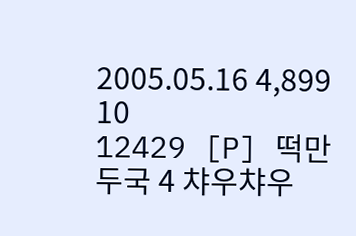2005.05.16 4,899 10
12429 [P] 떡만두국 4 챠우챠우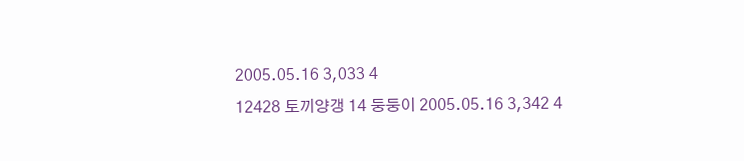2005.05.16 3,033 4
12428 토끼양갱 14 둥둥이 2005.05.16 3,342 4